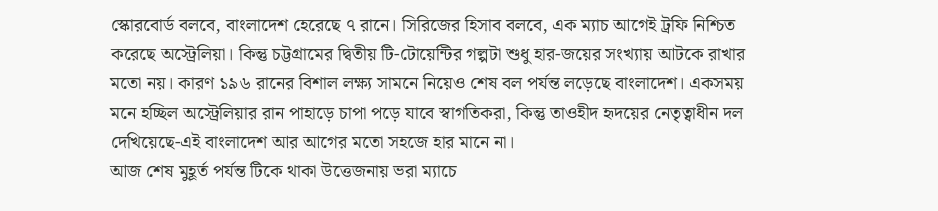স্কোরবোর্ড বলবে, বাংলাদেশ হেরেছে ৭ রানে। সিরিজের হিসাব বলবে, এক ম্যাচ আগেই ট্রফি নিশ্চিত করেছে অস্ট্রেলিয়া। কিন্তু চট্টগ্রামের দ্বিতীয় টি-টোয়েন্টির গল্পটা শুধু হার-জয়ের সংখ্যায় আটকে রাখার মতো নয়। কারণ ১৯৬ রানের বিশাল লক্ষ্য সামনে নিয়েও শেষ বল পর্যন্ত লড়েছে বাংলাদেশ। একসময় মনে হচ্ছিল অস্ট্রেলিয়ার রান পাহাড়ে চাপা পড়ে যাবে স্বাগতিকরা, কিন্তু তাওহীদ হৃদয়ের নেতৃত্বাধীন দল দেখিয়েছে-এই বাংলাদেশ আর আগের মতো সহজে হার মানে না।
আজ শেষ মুহূর্ত পর্যন্ত টিকে থাকা উত্তেজনায় ভরা ম্যাচে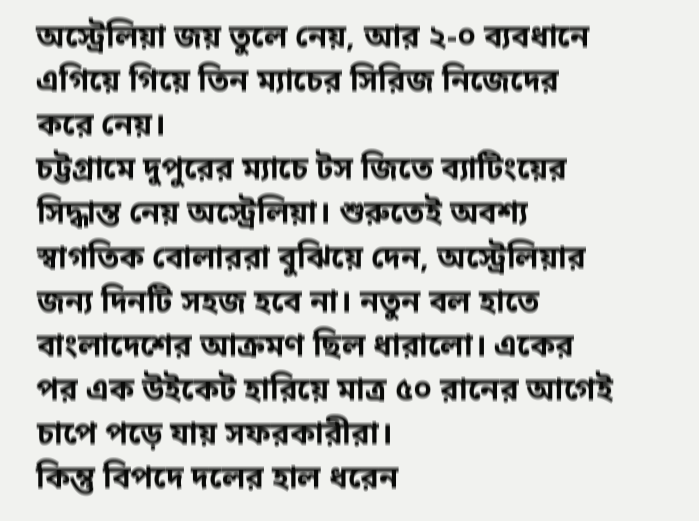অস্ট্রেলিয়া জয় তুলে নেয়, আর ২-০ ব্যবধানে এগিয়ে গিয়ে তিন ম্যাচের সিরিজ নিজেদের করে নেয়।
চট্টগ্রামে দুপুরের ম্যাচে টস জিতে ব্যাটিংয়ের সিদ্ধান্ত নেয় অস্ট্রেলিয়া। শুরুতেই অবশ্য স্বাগতিক বোলাররা বুঝিয়ে দেন, অস্ট্রেলিয়ার জন্য দিনটি সহজ হবে না। নতুন বল হাতে বাংলাদেশের আক্রমণ ছিল ধারালো। একের পর এক উইকেট হারিয়ে মাত্র ৫০ রানের আগেই চাপে পড়ে যায় সফরকারীরা।
কিন্তু বিপদে দলের হাল ধরেন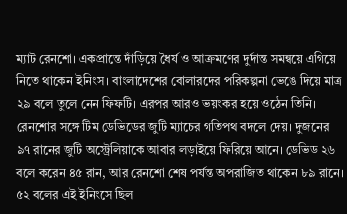ম্যাট রেনশো। একপ্রান্তে দাঁড়িয়ে ধৈর্য ও আক্রমণের দুর্দান্ত সমন্বয়ে এগিয়ে নিতে থাকেন ইনিংস। বাংলাদেশের বোলারদের পরিকল্পনা ভেঙে দিয়ে মাত্র ২৯ বলে তুলে নেন ফিফটি। এরপর আরও ভয়ংকর হয়ে ওঠেন তিনি।
রেনশোর সঙ্গে টিম ডেভিডের জুটি ম্যাচের গতিপথ বদলে দেয়। দুজনের ৯৭ রানের জুটি অস্ট্রেলিয়াকে আবার লড়াইয়ে ফিরিয়ে আনে। ডেভিড ২৬ বলে করেন ৪৫ রান, আর রেনশো শেষ পর্যন্ত অপরাজিত থাকেন ৮৯ রানে। ৫২ বলের এই ইনিংসে ছিল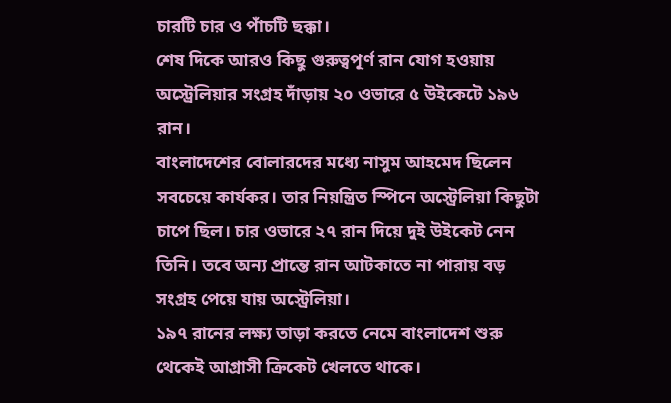চারটি চার ও পাঁচটি ছক্কা।
শেষ দিকে আরও কিছু গুরুত্বপূর্ণ রান যোগ হওয়ায় অস্ট্রেলিয়ার সংগ্রহ দাঁড়ায় ২০ ওভারে ৫ উইকেটে ১৯৬ রান।
বাংলাদেশের বোলারদের মধ্যে নাসুম আহমেদ ছিলেন সবচেয়ে কার্যকর। তার নিয়ন্ত্রিত স্পিনে অস্ট্রেলিয়া কিছুটা চাপে ছিল। চার ওভারে ২৭ রান দিয়ে দুই উইকেট নেন তিনি। তবে অন্য প্রান্তে রান আটকাতে না পারায় বড় সংগ্রহ পেয়ে যায় অস্ট্রেলিয়া।
১৯৭ রানের লক্ষ্য তাড়া করতে নেমে বাংলাদেশ শুরু থেকেই আগ্রাসী ক্রিকেট খেলতে থাকে।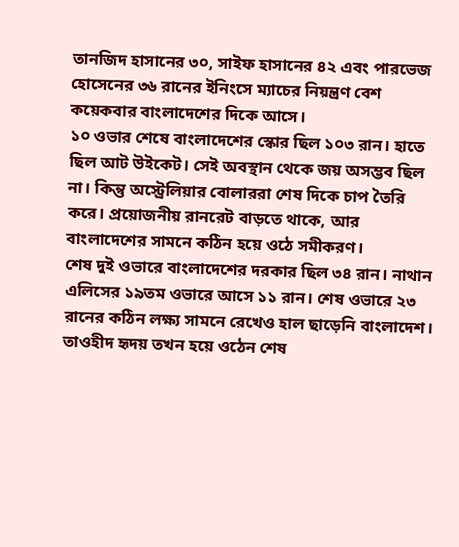তানজিদ হাসানের ৩০, সাইফ হাসানের ৪২ এবং পারভেজ হোসেনের ৩৬ রানের ইনিংসে ম্যাচের নিয়ন্ত্রণ বেশ কয়েকবার বাংলাদেশের দিকে আসে।
১০ ওভার শেষে বাংলাদেশের স্কোর ছিল ১০৩ রান। হাতে ছিল আট উইকেট। সেই অবস্থান থেকে জয় অসম্ভব ছিল না। কিন্তু অস্ট্রেলিয়ার বোলাররা শেষ দিকে চাপ তৈরি করে। প্রয়োজনীয় রানরেট বাড়তে থাকে, আর বাংলাদেশের সামনে কঠিন হয়ে ওঠে সমীকরণ।
শেষ দুই ওভারে বাংলাদেশের দরকার ছিল ৩৪ রান। নাথান এলিসের ১৯তম ওভারে আসে ১১ রান। শেষ ওভারে ২৩ রানের কঠিন লক্ষ্য সামনে রেখেও হাল ছাড়েনি বাংলাদেশ।
তাওহীদ হৃদয় তখন হয়ে ওঠেন শেষ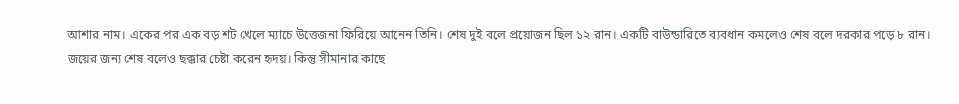আশার নাম। একের পর এক বড় শট খেলে ম্যাচে উত্তেজনা ফিরিয়ে আনেন তিনি। শেষ দুই বলে প্রয়োজন ছিল ১২ রান। একটি বাউন্ডারিতে ব্যবধান কমলেও শেষ বলে দরকার পড়ে ৮ রান।
জয়ের জন্য শেষ বলেও ছক্কার চেষ্টা করেন হৃদয়। কিন্তু সীমানার কাছে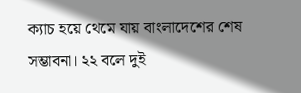ক্যাচ হয়ে থেমে যায় বাংলাদেশের শেষ সম্ভাবনা। ২২ বলে দুই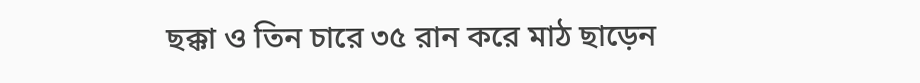ছক্কা ও তিন চারে ৩৫ রান করে মাঠ ছাড়েন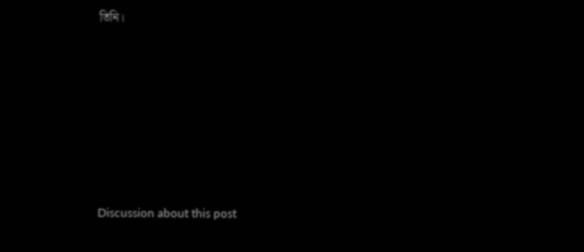তিনি।









Discussion about this post